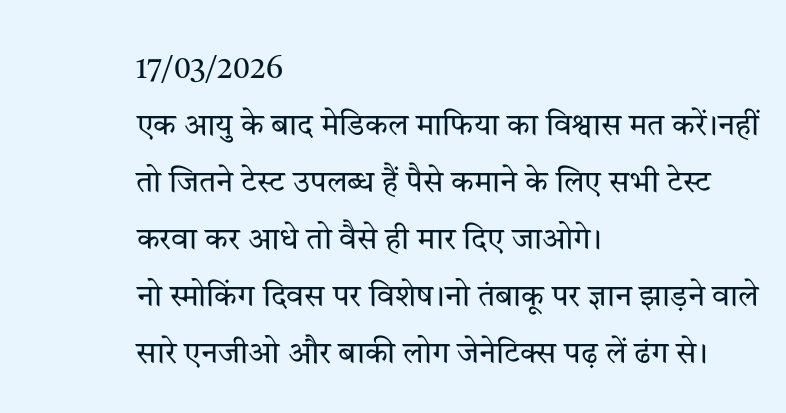17/03/2026
एक आयु के बाद मेडिकल माफिया का विश्वास मत करें।नहीं तो जितने टेस्ट उपलब्ध हैं पैसे कमाने के लिए सभी टेस्ट करवा कर आधे तो वैसे ही मार दिए जाओगे।
नो स्मोकिंग दिवस पर विशेष।नो तंबाकू पर ज्ञान झाड़ने वाले सारे एनजीओ और बाकी लोग जेनेटिक्स पढ़ लें ढंग से।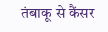तंबाकू से कैंसर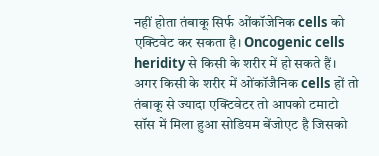नहीं होता तंबाकू सिर्फ ओंकॉजेनिक cells को एक्टिवेट कर सकता है। Oncogenic cells heridity से किसी के शरीर में हो सकते हैं। अगर किसी के शरीर में ओंकॉजैनिक cells हों तो तंबाकू से ज्यादा एक्टिवेटर तो आपको टमाटो सॉस में मिला हुआ सोडियम बेंजोएट है जिसको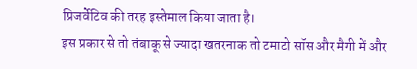प्रिजर्वेटिव की तरह इस्तेमाल किया जाता है।
इस प्रकार से तो तंबाकू से ज्यादा खतरनाक तो टमाटो सॉस और मैगी में और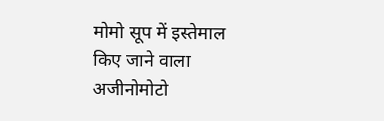मोमो सूप में इस्तेमाल किए जाने वाला अजीनोमोटो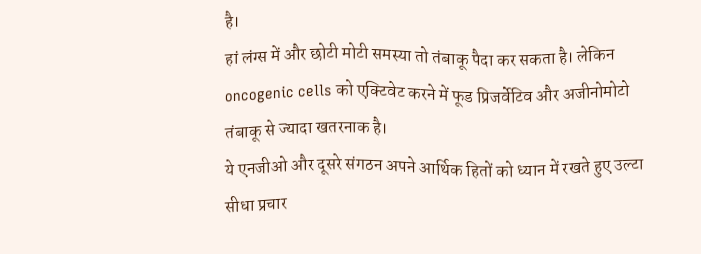है।
हां लंग्स में और छोटी मोटी समस्या तो तंबाकू पैदा कर सकता है। लेकिन oncogenic cells को एक्टिवेट करने में फूड प्रिजर्वेटिव और अजीनोमोटो तंबाकू से ज्यादा खतरनाक है।
ये एनजीओ और दूसरे संगठन अपने आर्थिक हितों को ध्यान में रखते हुए उल्टा सीधा प्रचार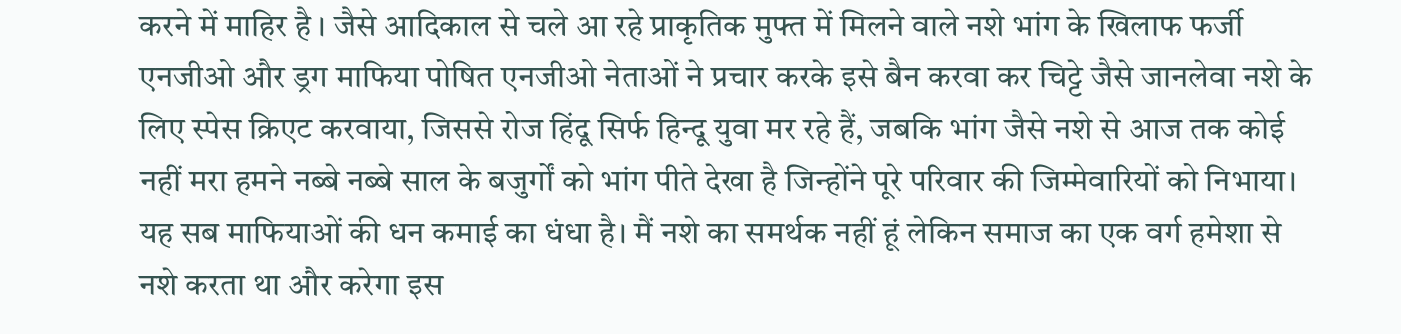करने में माहिर है । जैसे आदिकाल से चले आ रहे प्राकृतिक मुफ्त में मिलने वाले नशे भांग के खिलाफ फर्जी एनजीओ और ड्रग माफिया पोषित एनजीओ नेताओं ने प्रचार करके इसे बैन करवा कर चिट्टे जैसे जानलेवा नशे के लिए स्पेस क्रिएट करवाया, जिससे रोज हिंदू सिर्फ हिन्दू युवा मर रहे हैं, जबकि भांग जैसे नशे से आज तक कोई नहीं मरा हमने नब्बे नब्बे साल के बजुर्गों को भांग पीते देखा है जिन्होंने पूरे परिवार की जिम्मेवारियों को निभाया। यह सब माफियाओं की धन कमाई का धंधा है। मैं नशे का समर्थक नहीं हूं लेकिन समाज का एक वर्ग हमेशा से नशे करता था और करेगा इस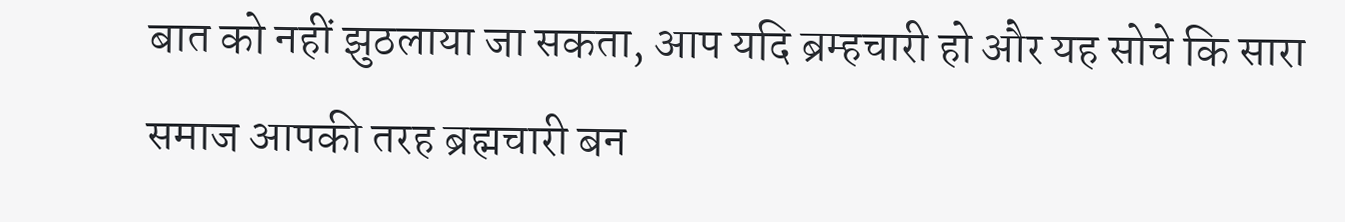बात को नहीं झुठलाया जा सकता, आप यदि ब्रम्हचारी हो और यह सोचे कि सारा समाज आपकी तरह ब्रह्मचारी बन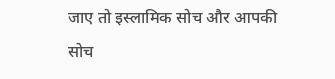जाए तो इस्लामिक सोच और आपकी सोच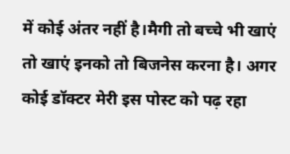में कोई अंतर नहीं है।मैगी तो बच्चे भी खाएं तो खाएं इनको तो बिजनेस करना है। अगर कोई डॉक्टर मेरी इस पोस्ट को पढ़ रहा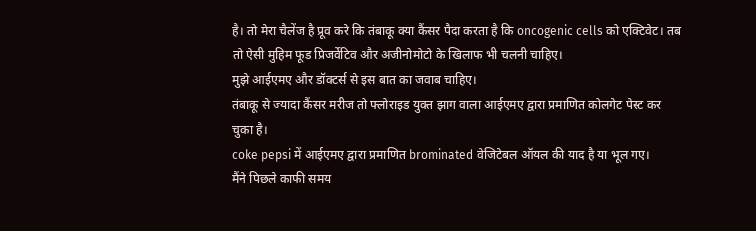है। तो मेरा चैलेंज है प्रूव करे कि तंबाकू क्या कैंसर पैदा करता है कि oncogenic cells को एक्टिवेट। तब तो ऐसी मुहिम फूड प्रिजर्वेटिव और अजीनोमोटो के खिलाफ भी चलनी चाहिए।
मुझे आईएमए और डॉक्टर्स से इस बात का जवाब चाहिए।
तंबाकू से ज्यादा कैंसर मरीज तो फ्लोराइड युक्त झाग वाला आईएमए द्वारा प्रमाणित कोलगेट पेस्ट कर चुका है।
coke pepsi में आईएमए द्वारा प्रमाणित brominated वेजिटेबल ऑयल की याद है या भूल गए।
मैंने पिछले काफी समय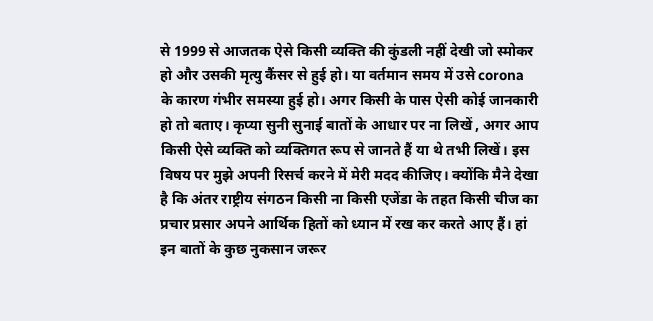से 1999 से आजतक ऐसे किसी व्यक्ति की कुंडली नहीं देखी जो स्मोकर हो और उसकी मृत्यु कैंसर से हुई हो। या वर्तमान समय में उसे corona के कारण गंभीर समस्या हुई हो। अगर किसी के पास ऐसी कोई जानकारी हो तो बताए। कृप्या सुनी सुनाई बातों के आधार पर ना लिखें , अगर आप किसी ऐसे व्यक्ति को व्यक्तिगत रूप से जानते हैं या थे तभी लिखें। इस विषय पर मुझे अपनी रिसर्च करने में मेरी मदद कीजिए। क्योंकि मैने देखा है कि अंतर राष्ट्रीय संगठन किसी ना किसी एजेंडा के तहत किसी चीज का प्रचार प्रसार अपने आर्थिक हितों को ध्यान में रख कर करते आए हैं। हां इन बातों के कुछ नुकसान जरूर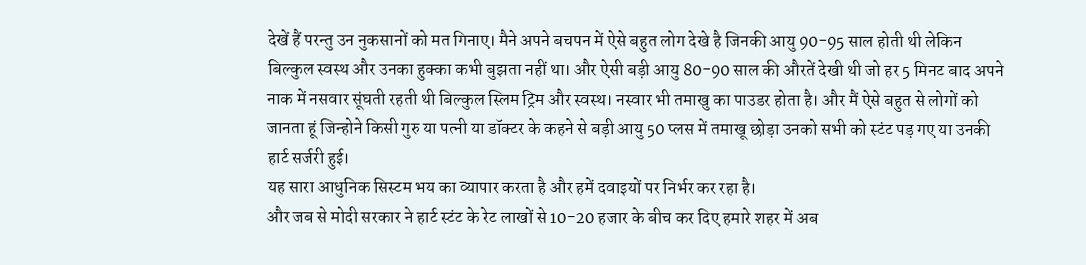देखें हैं परन्तु उन नुकसानों को मत गिनाए। मैने अपने बचपन में ऐसे बहुत लोग देखे है जिनकी आयु 90-95 साल होती थी लेकिन बिल्कुल स्वस्थ और उनका हुक्का कभी बुझता नहीं था। और ऐसी बड़ी आयु 80-90 साल की औरतें देखी थी जो हर 5 मिनट बाद अपने नाक में नसवार सूंघती रहती थी बिल्कुल स्लिम ट्रिम और स्वस्थ। नस्वार भी तमाखु का पाउडर होता है। और मैं ऐसे बहुत से लोगों को जानता हूं जिन्होने किसी गुरु या पत्नी या डॉक्टर के कहने से बड़ी आयु 50 प्लस में तमाखू छोड़ा उनको सभी को स्टंट पड़ गए या उनकी हार्ट सर्जरी हुई।
यह सारा आधुनिक सिस्टम भय का व्यापार करता है और हमें दवाइयों पर निर्भर कर रहा है।
और जब से मोदी सरकार ने हार्ट स्टंट के रेट लाखों से 10-20 हजार के बीच कर दिए हमारे शहर में अब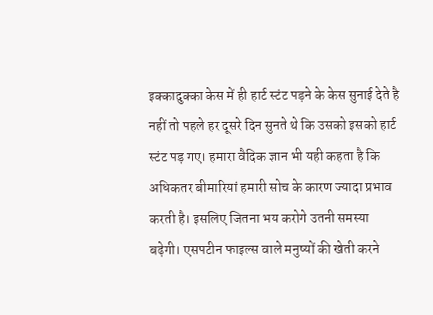इक्कादुक्का केस में ही हार्ट स्टंट पड़ने के केस सुनाई देते है नहीं तो पहले हर दूसरे दिन सुनते थे कि उसको इसको हार्ट स्टंट पड़ गए। हमारा वैदिक ज्ञान भी यही कहता है कि अधिकतर बीमारियां हमारी सोच के कारण ज्यादा प्रभाव करती है। इसलिए जितना भय करोगे उतनी समस्या बढ़ेगी। एसपटीन फाइल्स वाले मनुष्यों की खेती करने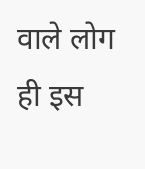वाले लोग ही इस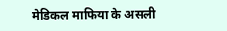मेडिकल माफिया के असली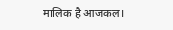मालिक है आजकल।